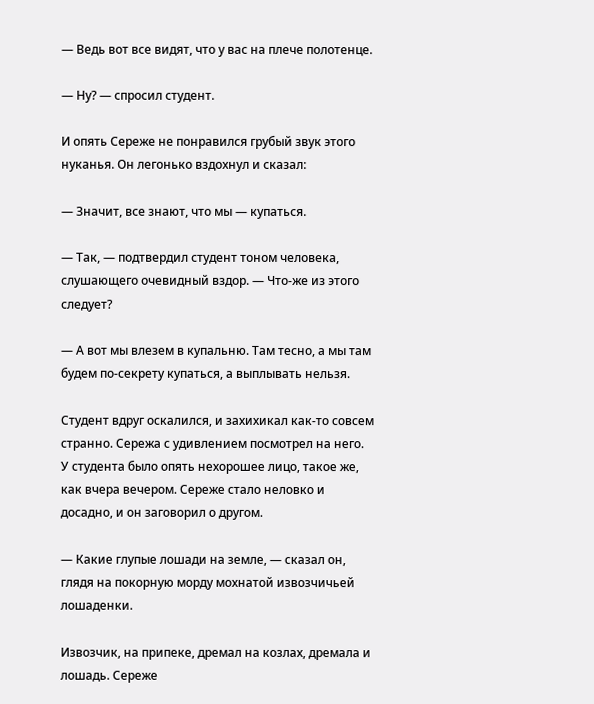— Ведь вот все видят, что у вас на плече полотенце.

— Ну? — спросил студент.

И опять Сереже не понравился грубый звук этого нуканья. Он легонько вздохнул и сказал:

— Значит, все знают, что мы — купаться.

— Так, — подтвердил студент тоном человека, слушающего очевидный вздор. — Что-же из этого следует?

— А вот мы влезем в купальню. Там тесно, а мы там будем по-секрету купаться, а выплывать нельзя.

Студент вдруг оскалился, и захихикал как-то совсем странно. Сережа с удивлением посмотрел на него. У студента было опять нехорошее лицо, такое же, как вчера вечером. Сереже стало неловко и досадно, и он заговорил о другом.

— Какие глупые лошади на земле, — сказал он, глядя на покорную морду мохнатой извозчичьей лошаденки.

Извозчик, на припеке, дремал на козлах, дремала и лошадь. Сереже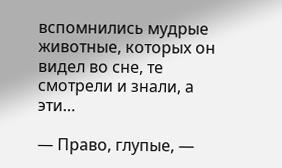вспомнились мудрые животные, которых он видел во сне, те смотрели и знали, а эти…

— Право, глупые, —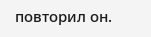повторил он.